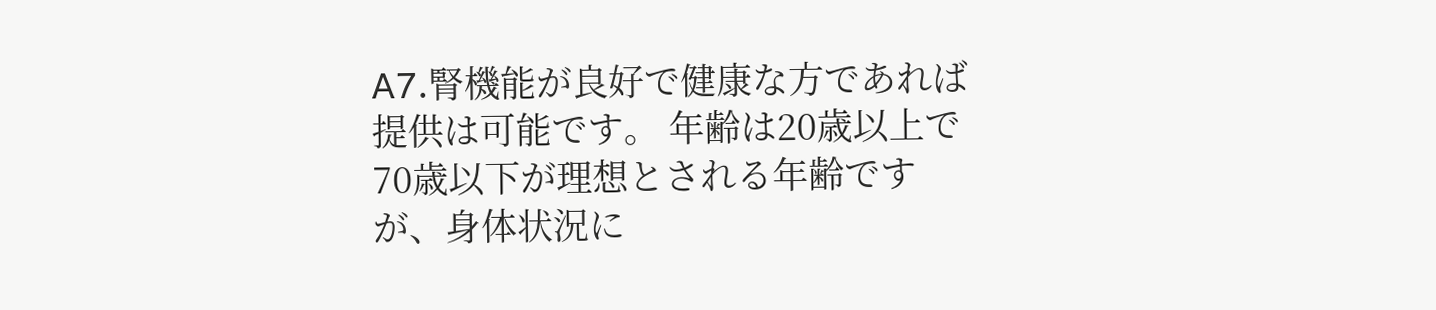A7.腎機能が良好で健康な方であれば提供は可能です。 年齢は20歳以上で70歳以下が理想とされる年齢ですが、身体状況に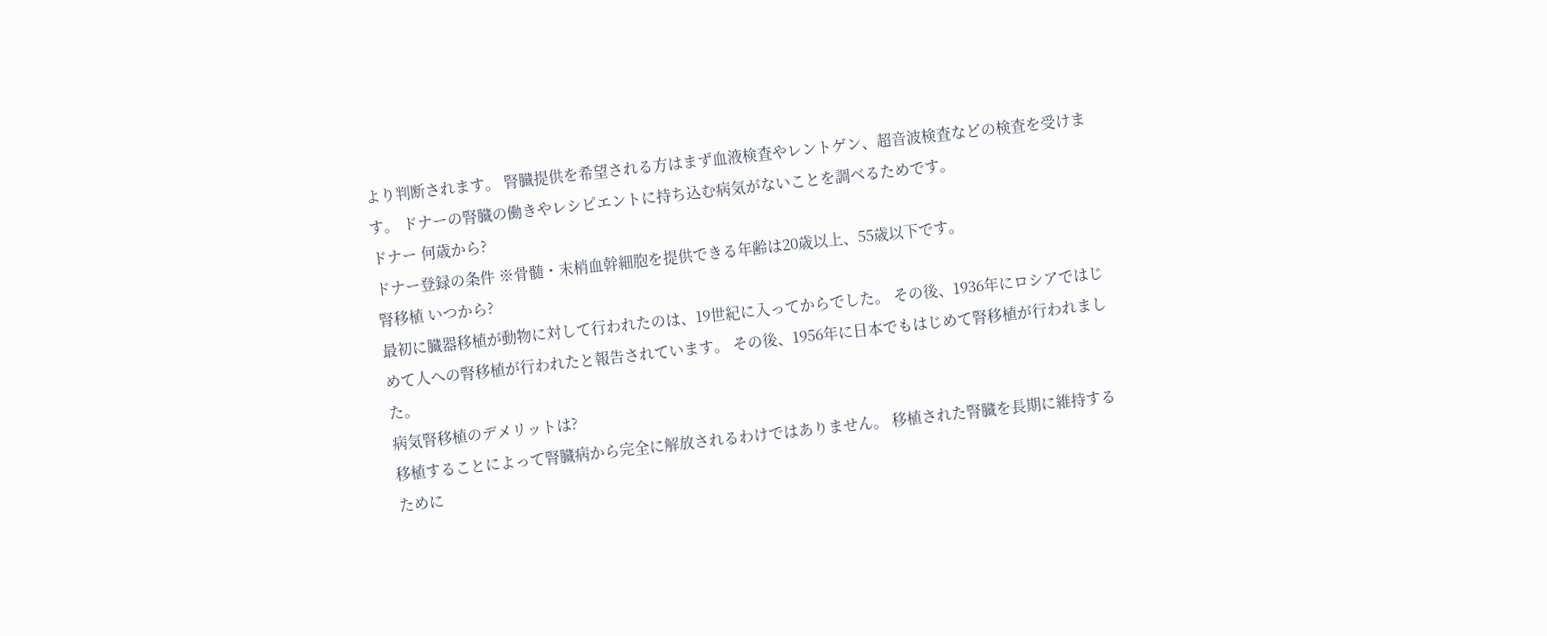より判断されます。 腎臓提供を希望される方はまず血液検査やレントゲン、超音波検査などの検査を受けます。 ドナーの腎臓の働きやレシピエントに持ち込む病気がないことを調べるためです。
ドナー 何歳から?
ドナー登録の条件 ※骨髄・末梢血幹細胞を提供できる年齢は20歳以上、55歳以下です。
腎移植 いつから?
最初に臓器移植が動物に対して行われたのは、19世紀に入ってからでした。 その後、1936年にロシアではじめて人への腎移植が行われたと報告されています。 その後、1956年に日本でもはじめて腎移植が行われました。
病気腎移植のデメリットは?
移植することによって腎臓病から完全に解放されるわけではありません。 移植された腎臓を長期に維持するために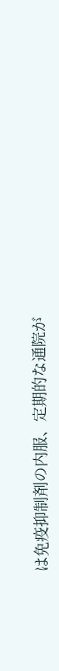は免疫抑制剤の内服、定期的な通院が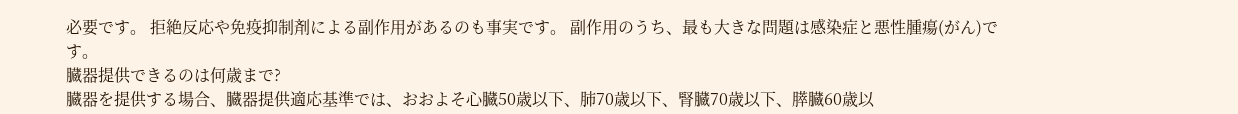必要です。 拒絶反応や免疫抑制剤による副作用があるのも事実です。 副作用のうち、最も大きな問題は感染症と悪性腫瘍(がん)です。
臓器提供できるのは何歳まで?
臓器を提供する場合、臓器提供適応基準では、おおよそ心臓50歳以下、肺70歳以下、腎臓70歳以下、膵臓60歳以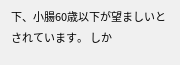下、小腸60歳以下が望ましいとされています。 しか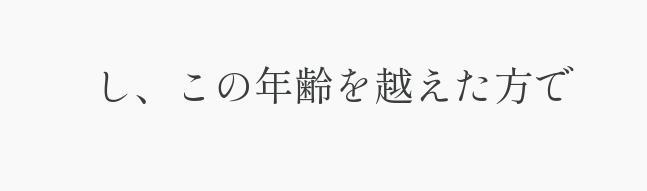し、この年齢を越えた方で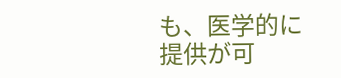も、医学的に提供が可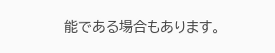能である場合もあります。